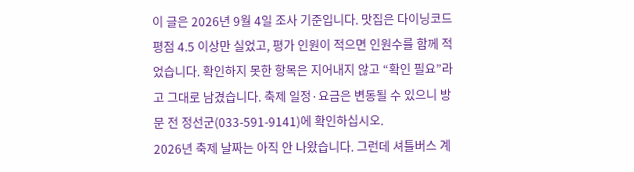이 글은 2026년 9월 4일 조사 기준입니다. 맛집은 다이닝코드 평점 4.5 이상만 실었고, 평가 인원이 적으면 인원수를 함께 적었습니다. 확인하지 못한 항목은 지어내지 않고 “확인 필요”라고 그대로 남겼습니다. 축제 일정·요금은 변동될 수 있으니 방문 전 정선군(033-591-9141)에 확인하십시오.
2026년 축제 날짜는 아직 안 나왔습니다. 그런데 셔틀버스 계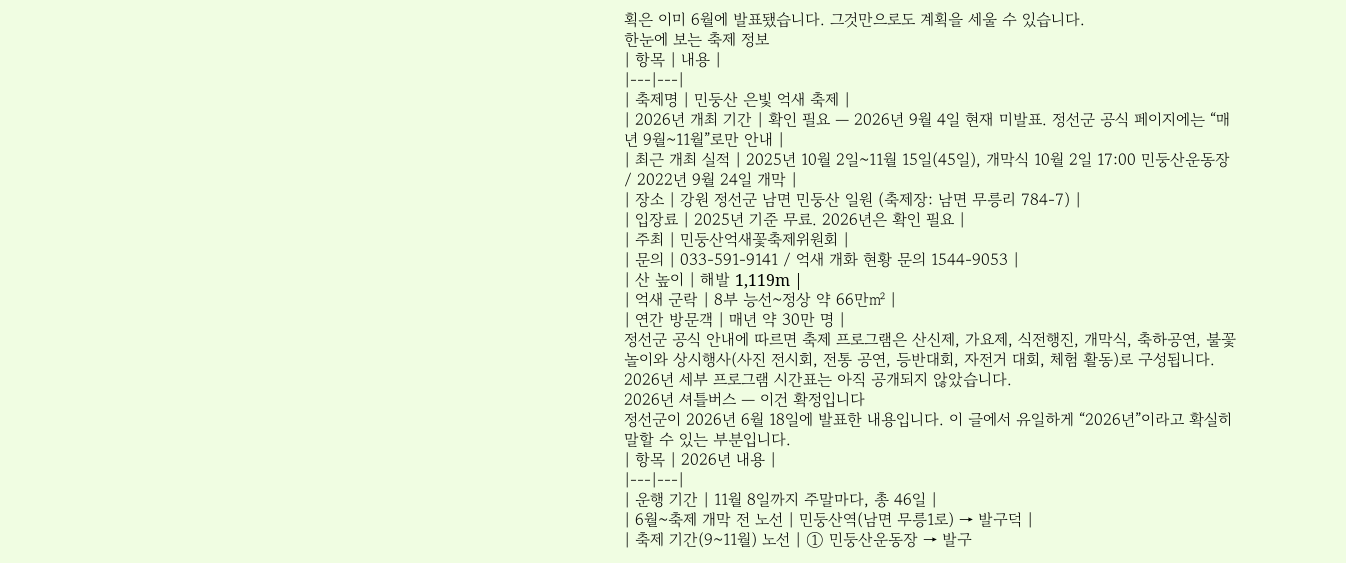획은 이미 6월에 발표됐습니다. 그것만으로도 계획을 세울 수 있습니다.
한눈에 보는 축제 정보
| 항목 | 내용 |
|---|---|
| 축제명 | 민둥산 은빛 억새 축제 |
| 2026년 개최 기간 | 확인 필요 — 2026년 9월 4일 현재 미발표. 정선군 공식 페이지에는 “매년 9월~11월”로만 안내 |
| 최근 개최 실적 | 2025년 10월 2일~11월 15일(45일), 개막식 10월 2일 17:00 민둥산운동장 / 2022년 9월 24일 개막 |
| 장소 | 강원 정선군 남면 민둥산 일원 (축제장: 남면 무릉리 784-7) |
| 입장료 | 2025년 기준 무료. 2026년은 확인 필요 |
| 주최 | 민둥산억새꽃축제위원회 |
| 문의 | 033-591-9141 / 억새 개화 현황 문의 1544-9053 |
| 산 높이 | 해발 1,119m |
| 억새 군락 | 8부 능선~정상 약 66만㎡ |
| 연간 방문객 | 매년 약 30만 명 |
정선군 공식 안내에 따르면 축제 프로그램은 산신제, 가요제, 식전행진, 개막식, 축하공연, 불꽃놀이와 상시행사(사진 전시회, 전통 공연, 등반대회, 자전거 대회, 체험 활동)로 구성됩니다. 2026년 세부 프로그램 시간표는 아직 공개되지 않았습니다.
2026년 셔틀버스 — 이건 확정입니다
정선군이 2026년 6월 18일에 발표한 내용입니다. 이 글에서 유일하게 “2026년”이라고 확실히 말할 수 있는 부분입니다.
| 항목 | 2026년 내용 |
|---|---|
| 운행 기간 | 11월 8일까지 주말마다, 총 46일 |
| 6월~축제 개막 전 노선 | 민둥산역(남면 무릉1로) → 발구덕 |
| 축제 기간(9~11월) 노선 | ① 민둥산운동장 → 발구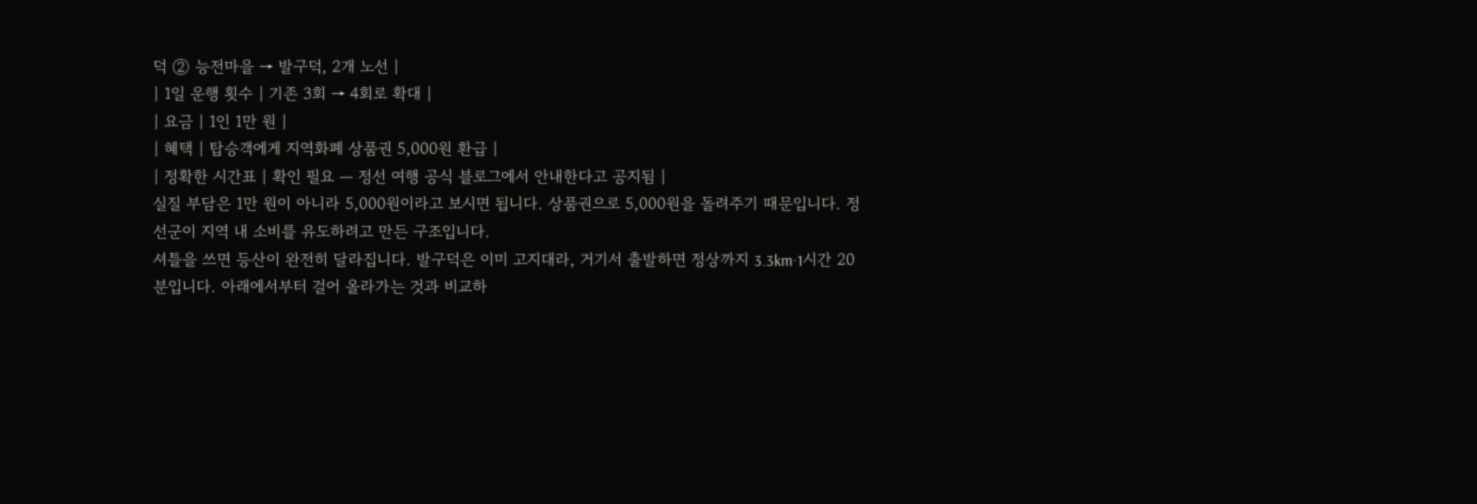덕 ② 능전마을 → 발구덕, 2개 노선 |
| 1일 운행 횟수 | 기존 3회 → 4회로 확대 |
| 요금 | 1인 1만 원 |
| 혜택 | 탑승객에게 지역화폐 상품권 5,000원 환급 |
| 정확한 시간표 | 확인 필요 — 정선 여행 공식 블로그에서 안내한다고 공지됨 |
실질 부담은 1만 원이 아니라 5,000원이라고 보시면 됩니다. 상품권으로 5,000원을 돌려주기 때문입니다. 정선군이 지역 내 소비를 유도하려고 만든 구조입니다.
셔틀을 쓰면 등산이 완전히 달라집니다. 발구덕은 이미 고지대라, 거기서 출발하면 정상까지 3.3km·1시간 20분입니다. 아래에서부터 걸어 올라가는 것과 비교하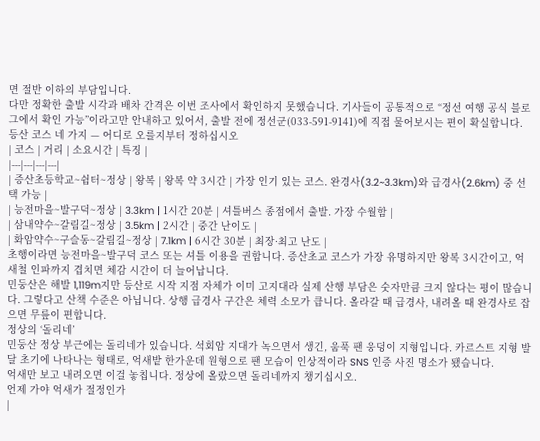면 절반 이하의 부담입니다.
다만 정확한 출발 시각과 배차 간격은 이번 조사에서 확인하지 못했습니다. 기사들이 공통적으로 “정선 여행 공식 블로그에서 확인 가능”이라고만 안내하고 있어서, 출발 전에 정선군(033-591-9141)에 직접 물어보시는 편이 확실합니다.
등산 코스 네 가지 — 어디로 오를지부터 정하십시오
| 코스 | 거리 | 소요시간 | 특징 |
|---|---|---|---|
| 증산초등학교~쉼터~정상 | 왕복 | 왕복 약 3시간 | 가장 인기 있는 코스. 완경사(3.2~3.3km)와 급경사(2.6km) 중 선택 가능 |
| 능전마을~발구덕~정상 | 3.3km | 1시간 20분 | 셔틀버스 종점에서 출발. 가장 수월함 |
| 삼내약수~갈림길~정상 | 3.5km | 2시간 | 중간 난이도 |
| 화암약수~구슬동~갈림길~정상 | 7.1km | 6시간 30분 | 최장·최고 난도 |
초행이라면 능전마을~발구덕 코스 또는 셔틀 이용을 권합니다. 증산초교 코스가 가장 유명하지만 왕복 3시간이고, 억새철 인파까지 겹치면 체감 시간이 더 늘어납니다.
민둥산은 해발 1,119m지만 등산로 시작 지점 자체가 이미 고지대라 실제 산행 부담은 숫자만큼 크지 않다는 평이 많습니다. 그렇다고 산책 수준은 아닙니다. 상행 급경사 구간은 체력 소모가 큽니다. 올라갈 때 급경사, 내려올 때 완경사로 잡으면 무릎이 편합니다.
정상의 ‘돌리네’
민둥산 정상 부근에는 돌리네가 있습니다. 석회암 지대가 녹으면서 생긴, 움푹 팬 웅덩이 지형입니다. 카르스트 지형 발달 초기에 나타나는 형태로, 억새밭 한가운데 원형으로 팬 모습이 인상적이라 SNS 인증 사진 명소가 됐습니다.
억새만 보고 내려오면 이걸 놓칩니다. 정상에 올랐으면 돌리네까지 챙기십시오.
언제 가야 억새가 절정인가
|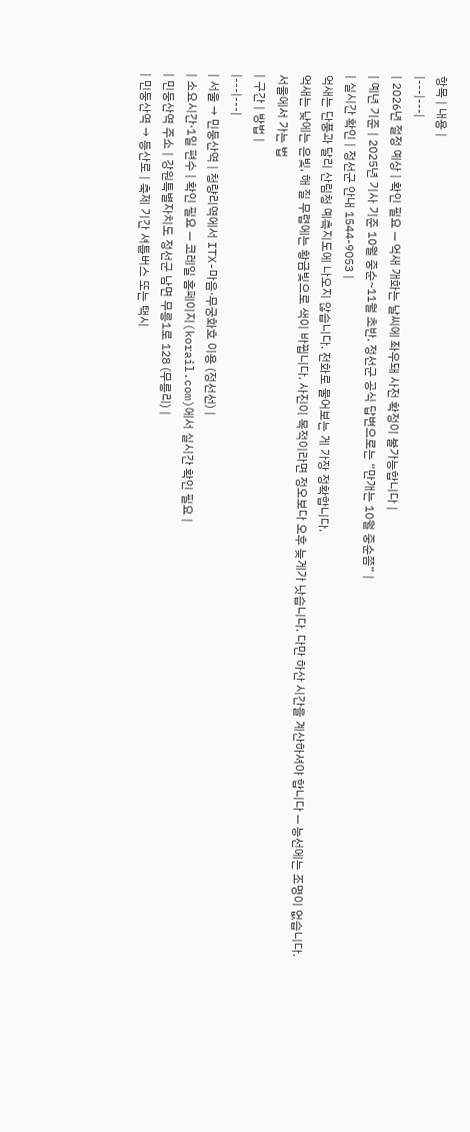항목 | 내용 |
|---|---|
| 2026년 절정 예상 | 확인 필요 — 억새 개화는 날씨에 좌우돼 사전 확정이 불가능합니다 |
| 예년 기준 | 2025년 기사 기준 10월 중순~11월 초반. 정선군 공식 답변으로는 “만개는 10월 중순쯤” |
| 실시간 확인 | 정선군 안내 1544-9053 |
억새는 단풍과 달리 산림청 예측지도에 나오지 않습니다. 전화로 물어보는 게 가장 정확합니다.
억새는 낮에는 은빛, 해 질 무렵에는 황금빛으로 색이 바뀝니다. 사진이 목적이라면 정오보다 오후 늦게가 낫습니다. 다만 하산 시간을 계산하셔야 합니다 — 능선에는 조명이 없습니다.
서울에서 가는 법
| 구간 | 방법 |
|---|---|
| 서울 → 민둥산역 | 청량리역에서 ITX-마음·무궁화호 이용 (정선선) |
| 소요시간·1일 편수 | 확인 필요 — 코레일 홈페이지(korail.com)에서 실시간 확인 필요 |
| 민둥산역 주소 | 강원특별자치도 정선군 남면 무릉1로 128 (무릉리) |
| 민둥산역 → 등산로 | 축제 기간 셔틀버스 또는 택시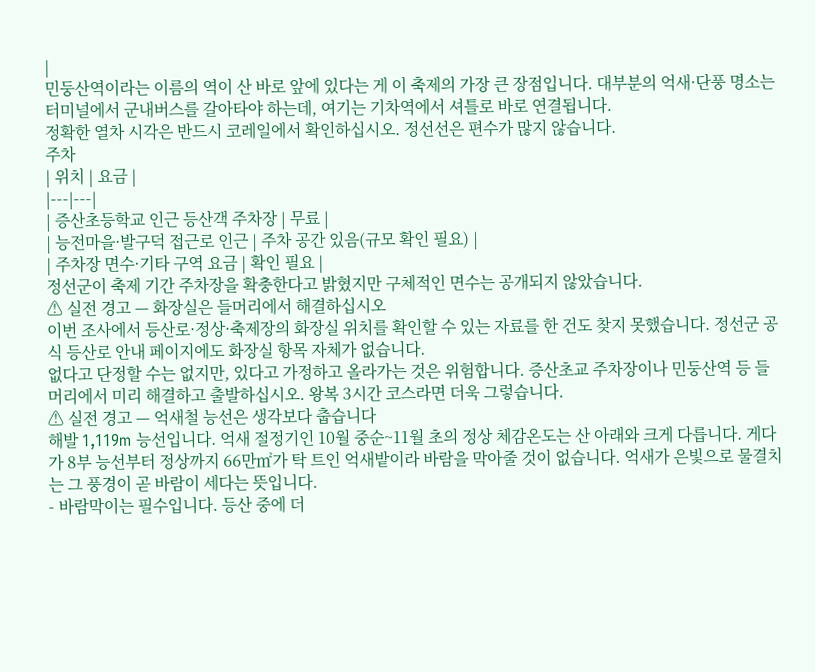|
민둥산역이라는 이름의 역이 산 바로 앞에 있다는 게 이 축제의 가장 큰 장점입니다. 대부분의 억새·단풍 명소는 터미널에서 군내버스를 갈아타야 하는데, 여기는 기차역에서 셔틀로 바로 연결됩니다.
정확한 열차 시각은 반드시 코레일에서 확인하십시오. 정선선은 편수가 많지 않습니다.
주차
| 위치 | 요금 |
|---|---|
| 증산초등학교 인근 등산객 주차장 | 무료 |
| 능전마을·발구덕 접근로 인근 | 주차 공간 있음(규모 확인 필요) |
| 주차장 면수·기타 구역 요금 | 확인 필요 |
정선군이 축제 기간 주차장을 확충한다고 밝혔지만 구체적인 면수는 공개되지 않았습니다.
⚠ 실전 경고 — 화장실은 들머리에서 해결하십시오
이번 조사에서 등산로·정상·축제장의 화장실 위치를 확인할 수 있는 자료를 한 건도 찾지 못했습니다. 정선군 공식 등산로 안내 페이지에도 화장실 항목 자체가 없습니다.
없다고 단정할 수는 없지만, 있다고 가정하고 올라가는 것은 위험합니다. 증산초교 주차장이나 민둥산역 등 들머리에서 미리 해결하고 출발하십시오. 왕복 3시간 코스라면 더욱 그렇습니다.
⚠ 실전 경고 — 억새철 능선은 생각보다 춥습니다
해발 1,119m 능선입니다. 억새 절정기인 10월 중순~11월 초의 정상 체감온도는 산 아래와 크게 다릅니다. 게다가 8부 능선부터 정상까지 66만㎡가 탁 트인 억새밭이라 바람을 막아줄 것이 없습니다. 억새가 은빛으로 물결치는 그 풍경이 곧 바람이 세다는 뜻입니다.
- 바람막이는 필수입니다. 등산 중에 더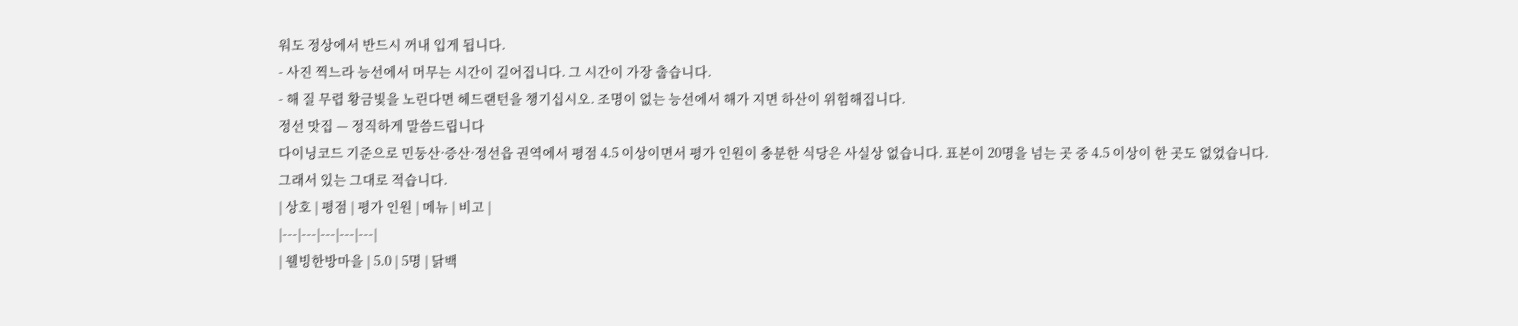워도 정상에서 반드시 꺼내 입게 됩니다.
- 사진 찍느라 능선에서 머무는 시간이 길어집니다. 그 시간이 가장 춥습니다.
- 해 질 무렵 황금빛을 노린다면 헤드랜턴을 챙기십시오. 조명이 없는 능선에서 해가 지면 하산이 위험해집니다.
정선 맛집 — 정직하게 말씀드립니다
다이닝코드 기준으로 민둥산·증산·정선읍 권역에서 평점 4.5 이상이면서 평가 인원이 충분한 식당은 사실상 없습니다. 표본이 20명을 넘는 곳 중 4.5 이상이 한 곳도 없었습니다.
그래서 있는 그대로 적습니다.
| 상호 | 평점 | 평가 인원 | 메뉴 | 비고 |
|---|---|---|---|---|
| 웰빙한방마을 | 5.0 | 5명 | 닭백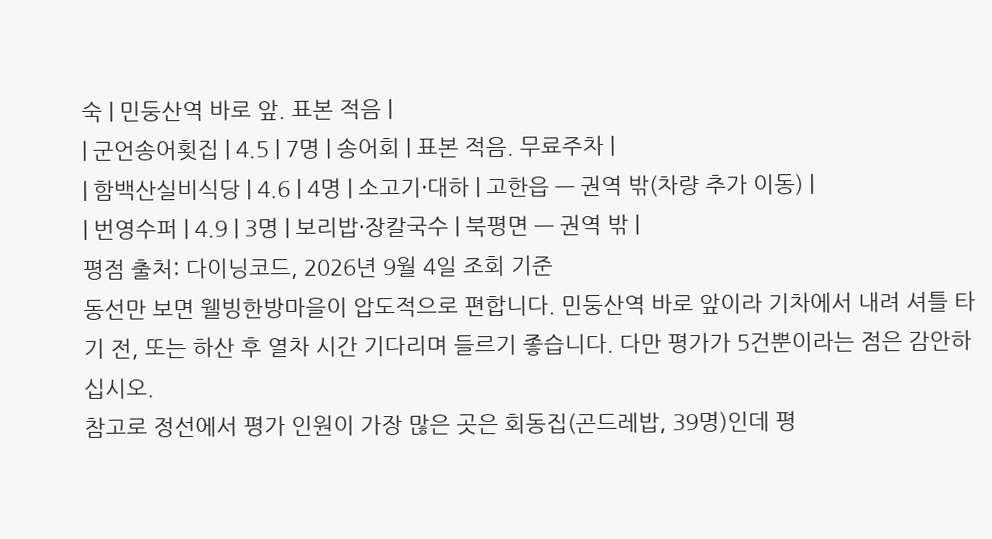숙 | 민둥산역 바로 앞. 표본 적음 |
| 군언송어횟집 | 4.5 | 7명 | 송어회 | 표본 적음. 무료주차 |
| 함백산실비식당 | 4.6 | 4명 | 소고기·대하 | 고한읍 — 권역 밖(차량 추가 이동) |
| 번영수퍼 | 4.9 | 3명 | 보리밥·장칼국수 | 북평면 — 권역 밖 |
평점 출처: 다이닝코드, 2026년 9월 4일 조회 기준
동선만 보면 웰빙한방마을이 압도적으로 편합니다. 민둥산역 바로 앞이라 기차에서 내려 셔틀 타기 전, 또는 하산 후 열차 시간 기다리며 들르기 좋습니다. 다만 평가가 5건뿐이라는 점은 감안하십시오.
참고로 정선에서 평가 인원이 가장 많은 곳은 회동집(곤드레밥, 39명)인데 평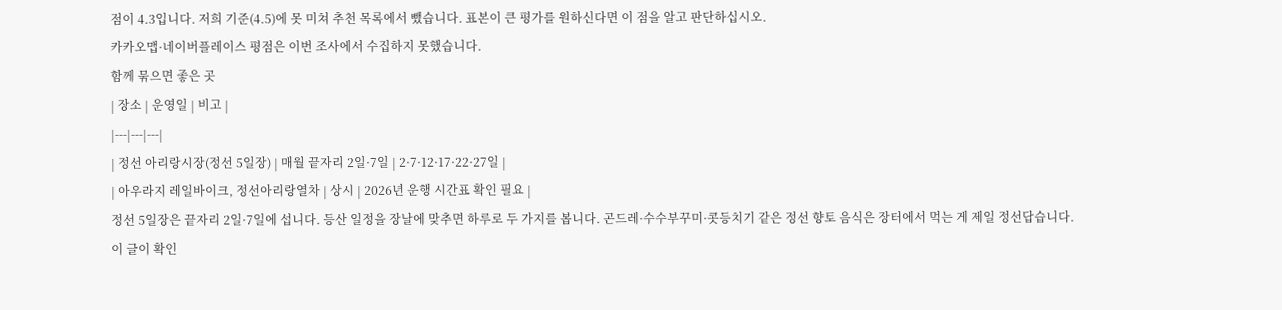점이 4.3입니다. 저희 기준(4.5)에 못 미쳐 추천 목록에서 뺐습니다. 표본이 큰 평가를 원하신다면 이 점을 알고 판단하십시오.
카카오맵·네이버플레이스 평점은 이번 조사에서 수집하지 못했습니다.
함께 묶으면 좋은 곳
| 장소 | 운영일 | 비고 |
|---|---|---|
| 정선 아리랑시장(정선 5일장) | 매월 끝자리 2일·7일 | 2·7·12·17·22·27일 |
| 아우라지 레일바이크, 정선아리랑열차 | 상시 | 2026년 운행 시간표 확인 필요 |
정선 5일장은 끝자리 2일·7일에 섭니다. 등산 일정을 장날에 맞추면 하루로 두 가지를 봅니다. 곤드레·수수부꾸미·콧등치기 같은 정선 향토 음식은 장터에서 먹는 게 제일 정선답습니다.
이 글이 확인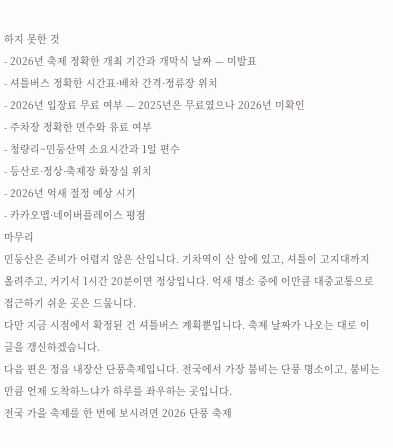하지 못한 것
- 2026년 축제 정확한 개최 기간과 개막식 날짜 — 미발표
- 셔틀버스 정확한 시간표·배차 간격·정류장 위치
- 2026년 입장료 무료 여부 — 2025년은 무료였으나 2026년 미확인
- 주차장 정확한 면수와 유료 여부
- 청량리~민둥산역 소요시간과 1일 편수
- 등산로·정상·축제장 화장실 위치
- 2026년 억새 절정 예상 시기
- 카카오맵·네이버플레이스 평점
마무리
민둥산은 준비가 어렵지 않은 산입니다. 기차역이 산 앞에 있고, 셔틀이 고지대까지 올려주고, 거기서 1시간 20분이면 정상입니다. 억새 명소 중에 이만큼 대중교통으로 접근하기 쉬운 곳은 드뭅니다.
다만 지금 시점에서 확정된 건 셔틀버스 계획뿐입니다. 축제 날짜가 나오는 대로 이 글을 갱신하겠습니다.
다음 편은 정읍 내장산 단풍축제입니다. 전국에서 가장 붐비는 단풍 명소이고, 붐비는 만큼 언제 도착하느냐가 하루를 좌우하는 곳입니다.
전국 가을 축제를 한 번에 보시려면 2026 단풍 축제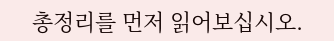총정리를 먼저 읽어보십시오.